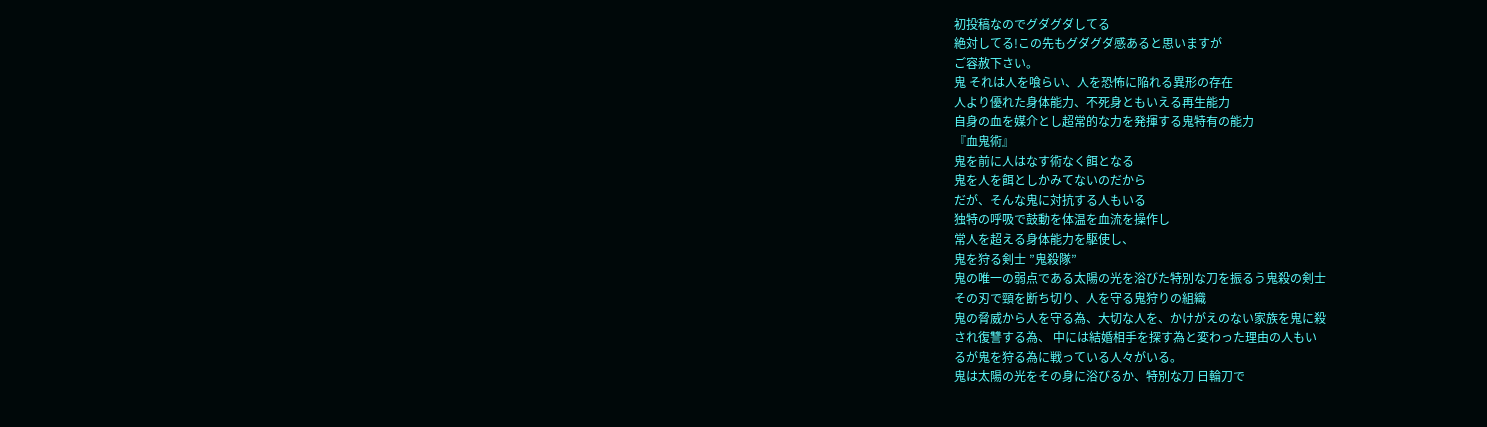初投稿なのでグダグダしてる
絶対してる!この先もグダグダ感あると思いますが
ご容赦下さい。
鬼 それは人を喰らい、人を恐怖に陥れる異形の存在
人より優れた身体能力、不死身ともいえる再生能力
自身の血を媒介とし超常的な力を発揮する鬼特有の能力
『血鬼術』
鬼を前に人はなす術なく餌となる
鬼を人を餌としかみてないのだから
だが、そんな鬼に対抗する人もいる
独特の呼吸で鼓動を体温を血流を操作し
常人を超える身体能力を駆使し、
鬼を狩る剣士 ”鬼殺隊”
鬼の唯一の弱点である太陽の光を浴びた特別な刀を振るう鬼殺の剣士
その刃で頸を断ち切り、人を守る鬼狩りの組織
鬼の脅威から人を守る為、大切な人を、かけがえのない家族を鬼に殺
され復讐する為、 中には結婚相手を探す為と変わった理由の人もい
るが鬼を狩る為に戦っている人々がいる。
鬼は太陽の光をその身に浴びるか、特別な刀 日輪刀で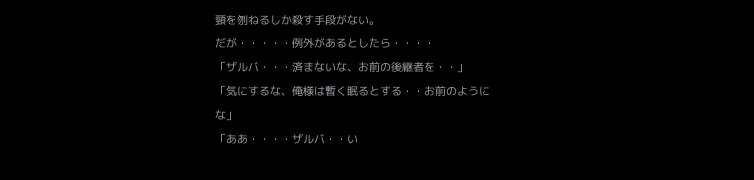頸を刎ねるしか殺す手段がない。
だが・・・・・例外があるとしたら・・・・
「ザルバ・・・済まないな、お前の後継者を・・」
「気にするな、俺様は暫く眠るとする・・お前のように
な」
「ああ・・・・ザルバ・・い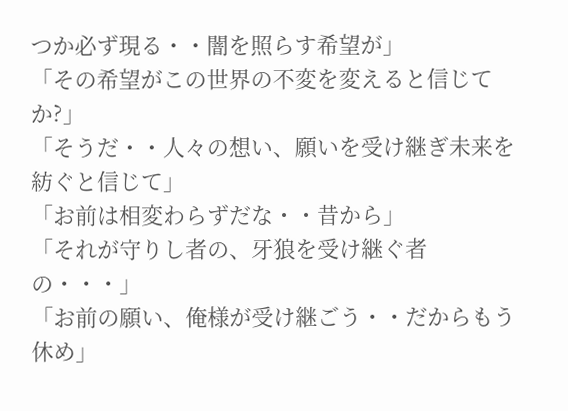つか必ず現る・・闇を照らす希望が」
「その希望がこの世界の不変を変えると信じてか?」
「そうだ・・人々の想い、願いを受け継ぎ未来を紡ぐと信じて」
「お前は相変わらずだな・・昔から」
「それが守りし者の、牙狼を受け継ぐ者の・・・」
「お前の願い、俺様が受け継ごう・・だからもう休め」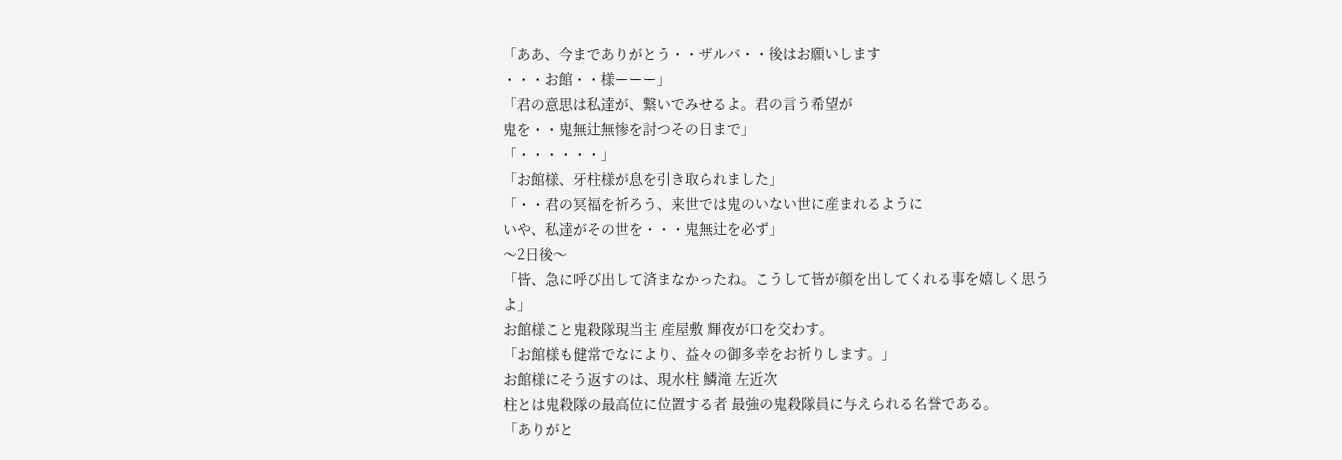「ああ、今までありがとう・・ザルバ・・後はお願いします
・・・お館・・様ーーー」
「君の意思は私達が、繋いでみせるよ。君の言う希望が
鬼を・・鬼無辻無惨を討つその日まで」
「・・・・・・」
「お館様、牙柱様が息を引き取られました」
「・・君の冥福を祈ろう、来世では鬼のいない世に産まれるように
いや、私達がその世を・・・鬼無辻を必ず」
〜2日後〜
「皆、急に呼び出して済まなかったね。こうして皆が顔を出してくれる事を嬉しく思うよ」
お館様こと鬼殺隊現当主 産屋敷 輝夜が口を交わす。
「お館様も健常でなにより、益々の御多幸をお祈りします。」
お館様にそう返すのは、現水柱 鱗滝 左近次
柱とは鬼殺隊の最高位に位置する者 最強の鬼殺隊員に与えられる名誉である。
「ありがと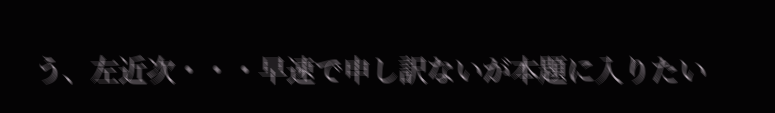う、左近次・・・早速で申し訳ないが本題に入りたい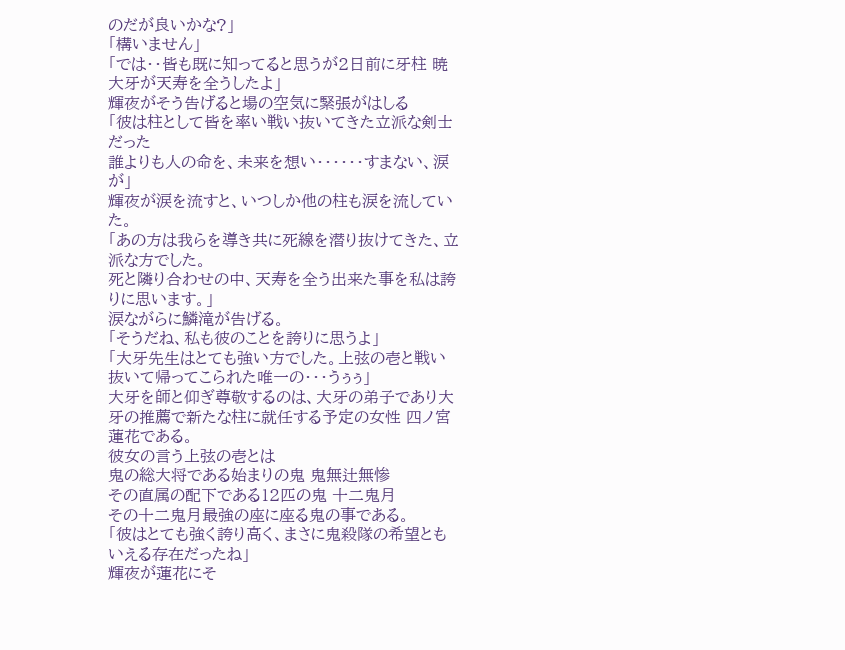のだが良いかな?」
「構いません」
「では・・皆も既に知ってると思うが2日前に牙柱 暁 大牙が天寿を全うしたよ」
輝夜がそう告げると場の空気に緊張がはしる
「彼は柱として皆を率い戦い抜いてきた立派な剣士だった
誰よりも人の命を、未来を想い・・・・・・すまない、涙が」
輝夜が涙を流すと、いつしか他の柱も涙を流していた。
「あの方は我らを導き共に死線を潜り抜けてきた、立派な方でした。
死と隣り合わせの中、天寿を全う出来た事を私は誇りに思います。」
涙ながらに鱗滝が告げる。
「そうだね、私も彼のことを誇りに思うよ」
「大牙先生はとても強い方でした。上弦の壱と戦い抜いて帰ってこられた唯一の・・・うぅぅ」
大牙を師と仰ぎ尊敬するのは、大牙の弟子であり大牙の推薦で新たな柱に就任する予定の女性 四ノ宮 蓮花である。
彼女の言う上弦の壱とは
鬼の総大将である始まりの鬼 鬼無辻無惨
その直属の配下である12匹の鬼 十二鬼月
その十二鬼月最強の座に座る鬼の事である。
「彼はとても強く誇り高く、まさに鬼殺隊の希望ともいえる存在だったね」
輝夜が蓮花にそ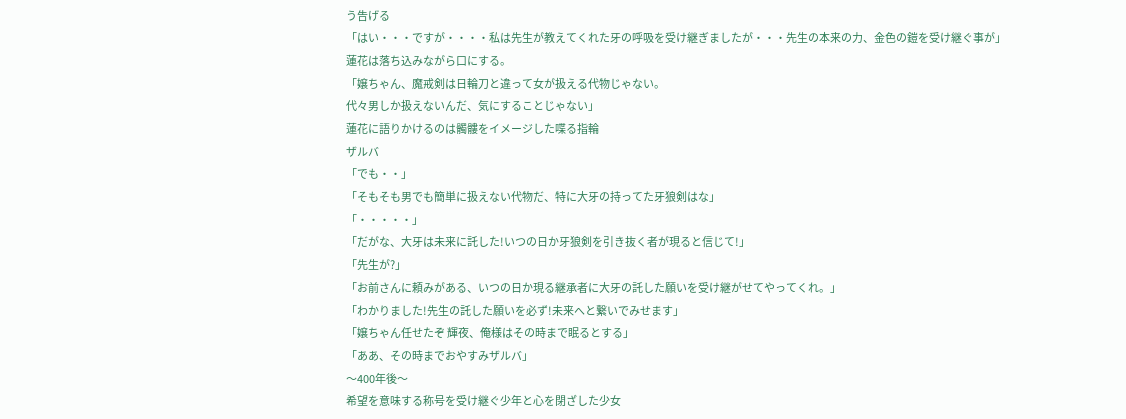う告げる
「はい・・・ですが・・・・私は先生が教えてくれた牙の呼吸を受け継ぎましたが・・・先生の本来の力、金色の鎧を受け継ぐ事が」
蓮花は落ち込みながら口にする。
「嬢ちゃん、魔戒剣は日輪刀と違って女が扱える代物じゃない。
代々男しか扱えないんだ、気にすることじゃない」
蓮花に語りかけるのは髑髏をイメージした喋る指輪
ザルバ
「でも・・」
「そもそも男でも簡単に扱えない代物だ、特に大牙の持ってた牙狼剣はな」
「・・・・・」
「だがな、大牙は未来に託した!いつの日か牙狼剣を引き抜く者が現ると信じて!」
「先生が?」
「お前さんに頼みがある、いつの日か現る継承者に大牙の託した願いを受け継がせてやってくれ。」
「わかりました!先生の託した願いを必ず!未来へと繋いでみせます」
「嬢ちゃん任せたぞ 輝夜、俺様はその時まで眠るとする」
「ああ、その時までおやすみザルバ」
〜400年後〜
希望を意味する称号を受け継ぐ少年と心を閉ざした少女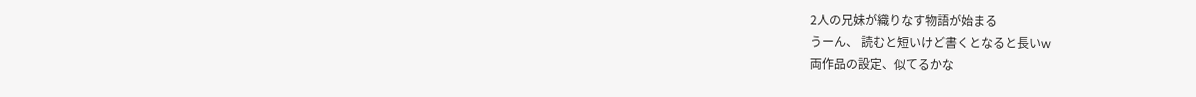2人の兄妹が織りなす物語が始まる
うーん、 読むと短いけど書くとなると長いw
両作品の設定、似てるかな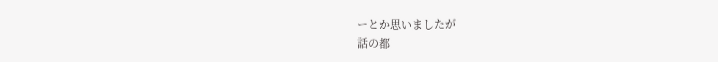ーとか思いましたが
話の都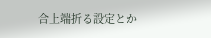合上端折る設定とか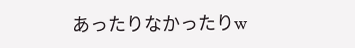あったりなかったりw